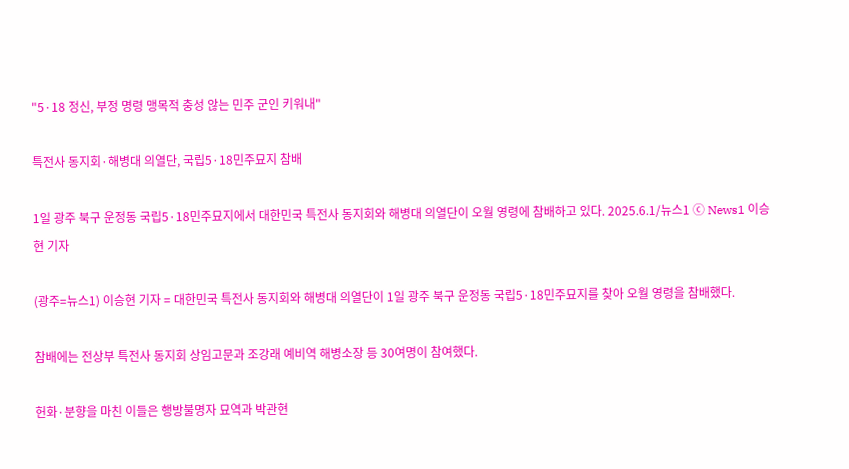"5·18 정신, 부정 명령 맹목적 충성 않는 민주 군인 키워내"

특전사 동지회·해병대 의열단, 국립5·18민주묘지 참배

1일 광주 북구 운정동 국립5·18민주묘지에서 대한민국 특전사 동지회와 해병대 의열단이 오월 영령에 참배하고 있다. 2025.6.1/뉴스1 ⓒ News1 이승현 기자

(광주=뉴스1) 이승현 기자 = 대한민국 특전사 동지회와 해병대 의열단이 1일 광주 북구 운정동 국립5·18민주묘지를 찾아 오월 영령을 참배했다.

참배에는 전상부 특전사 동지회 상임고문과 조강래 예비역 해병소장 등 30여명이 참여했다.

헌화·분향을 마친 이들은 행방불명자 묘역과 박관현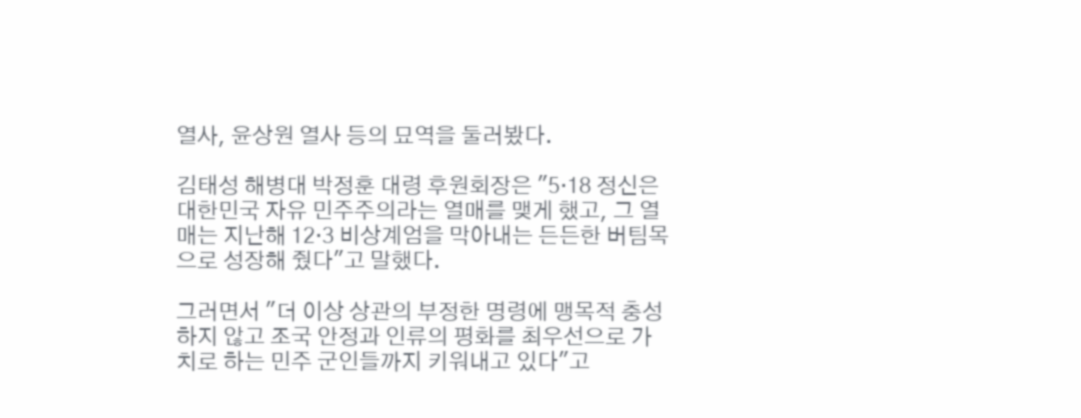열사, 윤상원 열사 등의 묘역을 둘러봤다.

김태성 해병대 박정훈 대령 후원회장은 "5·18 정신은 대한민국 자유 민주주의라는 열매를 맺게 했고, 그 열매는 지난해 12·3 비상계엄을 막아내는 든든한 버팀목으로 성장해 줬다"고 말했다.

그러면서 "더 이상 상관의 부정한 명령에 맹목적 충성하지 않고 조국 안정과 인류의 평화를 최우선으로 가치로 하는 민주 군인들까지 키워내고 있다"고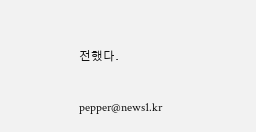전했다.

pepper@news1.kr